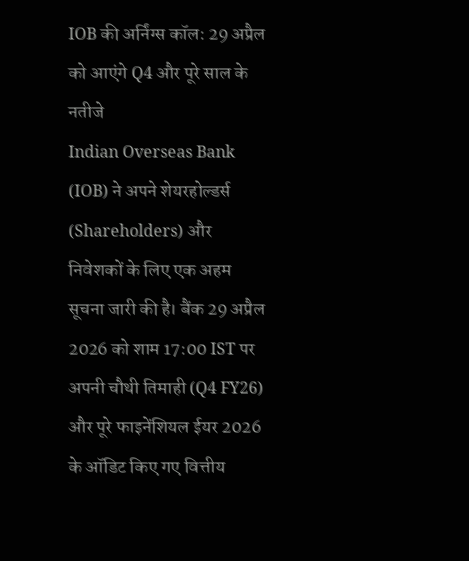IOB की अर्निंग्स कॉल: 29 अप्रैल को आएंगे Q4 और पूरे साल के नतीजे
Indian Overseas Bank (IOB) ने अपने शेयरहोल्डर्स (Shareholders) और निवेशकों के लिए एक अहम सूचना जारी की है। बैंक 29 अप्रैल 2026 को शाम 17:00 IST पर अपनी चौथी तिमाही (Q4 FY26) और पूरे फाइनेंशियल ईयर 2026 के ऑडिट किए गए वित्तीय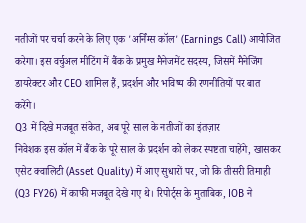नतीजों पर चर्चा करने के लिए एक 'अर्निंग्स कॉल' (Earnings Call) आयोजित करेगा। इस वर्चुअल मीटिंग में बैंक के प्रमुख मैनेजमेंट सदस्य, जिसमें मैनेजिंग डायरेक्टर और CEO शामिल हैं, प्रदर्शन और भविष्य की रणनीतियों पर बात करेंगे।
Q3 में दिखे मजबूत संकेत, अब पूरे साल के नतीजों का इंतज़ार
निवेशक इस कॉल में बैंक के पूरे साल के प्रदर्शन को लेकर स्पष्टता चाहेंगे, खासकर एसेट क्वालिटी (Asset Quality) में आए सुधारों पर, जो कि तीसरी तिमाही (Q3 FY26) में काफी मजबूत देखे गए थे। रिपोर्ट्स के मुताबिक, IOB ने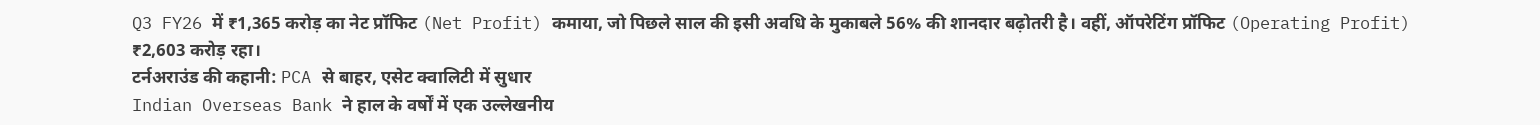Q3 FY26 में ₹1,365 करोड़ का नेट प्रॉफिट (Net Profit) कमाया, जो पिछले साल की इसी अवधि के मुकाबले 56% की शानदार बढ़ोतरी है। वहीं, ऑपरेटिंग प्रॉफिट (Operating Profit) ₹2,603 करोड़ रहा।
टर्नअराउंड की कहानी: PCA से बाहर, एसेट क्वालिटी में सुधार
Indian Overseas Bank ने हाल के वर्षों में एक उल्लेखनीय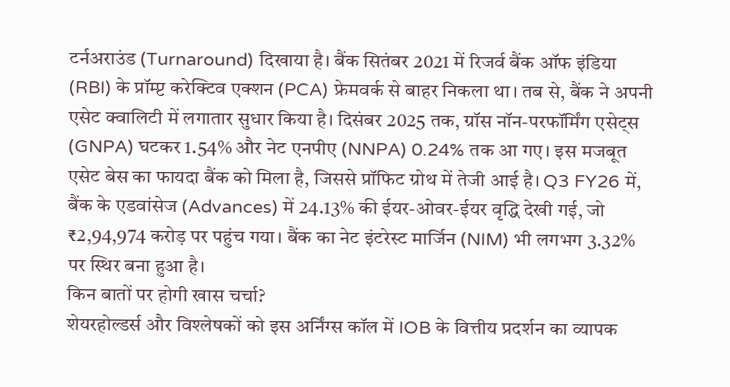टर्नअराउंड (Turnaround) दिखाया है। बैंक सितंबर 2021 में रिजर्व बैंक ऑफ इंडिया (RBI) के प्रॉम्प्ट करेक्टिव एक्शन (PCA) फ्रेमवर्क से बाहर निकला था। तब से, बैंक ने अपनी एसेट क्वालिटी में लगातार सुधार किया है। दिसंबर 2025 तक, ग्रॉस नॉन-परफॉर्मिंग एसेट्स (GNPA) घटकर 1.54% और नेट एनपीए (NNPA) 0.24% तक आ गए। इस मजबूत एसेट बेस का फायदा बैंक को मिला है, जिससे प्रॉफिट ग्रोथ में तेजी आई है। Q3 FY26 में, बैंक के एडवांसेज (Advances) में 24.13% की ईयर-ओवर-ईयर वृद्धि देखी गई, जो ₹2,94,974 करोड़ पर पहुंच गया। बैंक का नेट इंटरेस्ट मार्जिन (NIM) भी लगभग 3.32% पर स्थिर बना हुआ है।
किन बातों पर होगी खास चर्चा?
शेयरहोल्डर्स और विश्लेषकों को इस अर्निंग्स कॉल में IOB के वित्तीय प्रदर्शन का व्यापक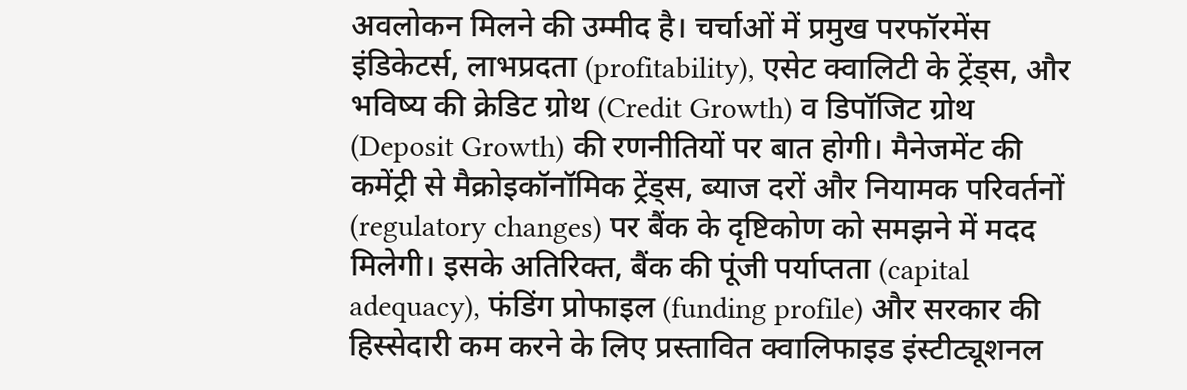अवलोकन मिलने की उम्मीद है। चर्चाओं में प्रमुख परफॉरमेंस इंडिकेटर्स, लाभप्रदता (profitability), एसेट क्वालिटी के ट्रेंड्स, और भविष्य की क्रेडिट ग्रोथ (Credit Growth) व डिपॉजिट ग्रोथ (Deposit Growth) की रणनीतियों पर बात होगी। मैनेजमेंट की कमेंट्री से मैक्रोइकॉनॉमिक ट्रेंड्स, ब्याज दरों और नियामक परिवर्तनों (regulatory changes) पर बैंक के दृष्टिकोण को समझने में मदद मिलेगी। इसके अतिरिक्त, बैंक की पूंजी पर्याप्तता (capital adequacy), फंडिंग प्रोफाइल (funding profile) और सरकार की हिस्सेदारी कम करने के लिए प्रस्तावित क्वालिफाइड इंस्टीट्यूशनल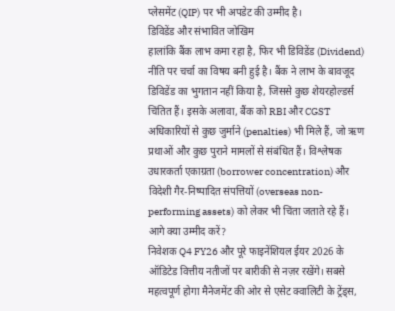प्लेसमेंट (QIP) पर भी अपडेट की उम्मीद है।
डिविडेंड और संभावित जोखिम
हालांकि बैंक लाभ कमा रहा है, फिर भी डिविडेंड (Dividend) नीति पर चर्चा का विषय बनी हुई है। बैंक ने लाभ के बावजूद डिविडेंड का भुगतान नहीं किया है, जिससे कुछ शेयरहोल्डर्स चिंतित हैं। इसके अलावा, बैंक को RBI और CGST अधिकारियों से कुछ जुर्माने (penalties) भी मिले हैं, जो ऋण प्रथाओं और कुछ पुराने मामलों से संबंधित हैं। विश्लेषक उधारकर्ता एकाग्रता (borrower concentration) और विदेशी गैर-निष्पादित संपत्तियों (overseas non-performing assets) को लेकर भी चिंता जताते रहे हैं।
आगे क्या उम्मीद करें?
निवेशक Q4 FY26 और पूरे फाइनेंशियल ईयर 2026 के ऑडिटेड वित्तीय नतीजों पर बारीकी से नज़र रखेंगे। सबसे महत्वपूर्ण होगा मैनेजमेंट की ओर से एसेट क्वालिटी के ट्रेंड्स,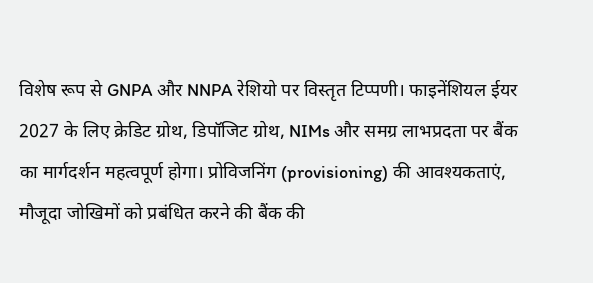विशेष रूप से GNPA और NNPA रेशियो पर विस्तृत टिप्पणी। फाइनेंशियल ईयर 2027 के लिए क्रेडिट ग्रोथ, डिपॉजिट ग्रोथ, NIMs और समग्र लाभप्रदता पर बैंक का मार्गदर्शन महत्वपूर्ण होगा। प्रोविजनिंग (provisioning) की आवश्यकताएं, मौजूदा जोखिमों को प्रबंधित करने की बैंक की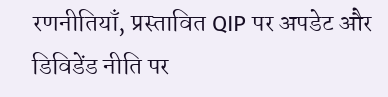रणनीतियाँ, प्रस्तावित QIP पर अपडेट और डिविडेंड नीति पर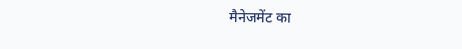मैनेजमेंट का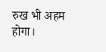रुख भी अहम होगा।